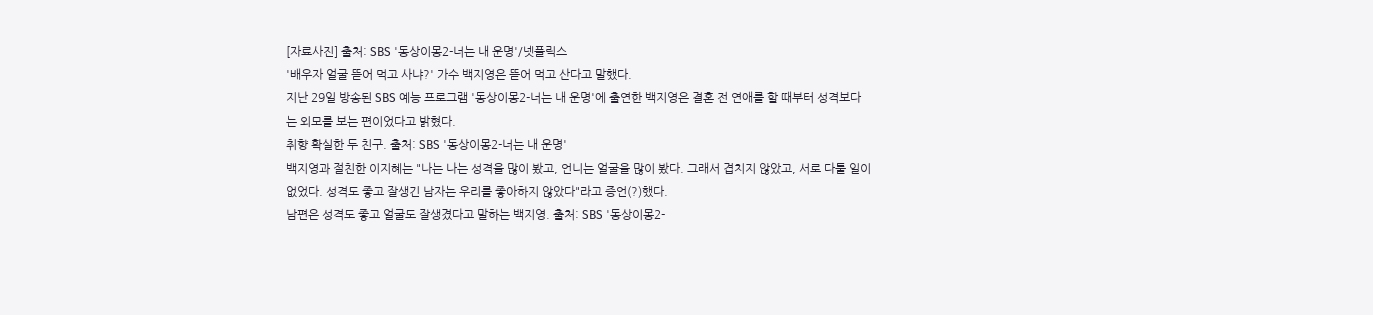[자료사진] 출처: SBS '동상이몽2-너는 내 운명'/넷플릭스
'배우자 얼굴 뜯어 먹고 사냐?' 가수 백지영은 뜯어 먹고 산다고 말했다.
지난 29일 방송된 SBS 예능 프로그램 '동상이몽2-너는 내 운명'에 출연한 백지영은 결혼 전 연애를 할 때부터 성격보다는 외모를 보는 편이었다고 밝혔다.
취향 확실한 두 친구. 출처: SBS '동상이몽2-너는 내 운명'
백지영과 절친한 이지혜는 "나는 나는 성격을 많이 봤고, 언니는 얼굴을 많이 봤다. 그래서 겹치지 않았고, 서로 다툴 일이 없었다. 성격도 좋고 잘생긴 남자는 우리를 좋아하지 않았다"라고 증언(?)했다.
남편은 성격도 좋고 얼굴도 잘생겼다고 말하는 백지영. 출처: SBS '동상이몽2-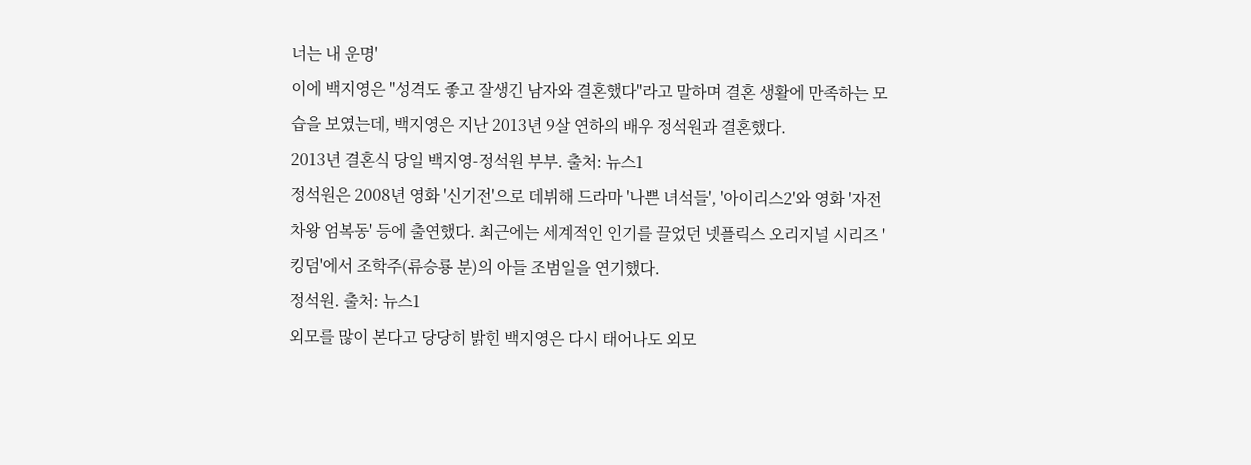너는 내 운명'
이에 백지영은 "성격도 좋고 잘생긴 남자와 결혼했다"라고 말하며 결혼 생활에 만족하는 모습을 보였는데, 백지영은 지난 2013년 9살 연하의 배우 정석원과 결혼했다.
2013년 결혼식 당일 백지영-정석원 부부. 출처: 뉴스1
정석원은 2008년 영화 '신기전'으로 데뷔해 드라마 '나쁜 녀석들', '아이리스2'와 영화 '자전차왕 엄복동' 등에 출연했다. 최근에는 세계적인 인기를 끌었던 넷플릭스 오리지널 시리즈 '킹덤'에서 조학주(류승룡 분)의 아들 조범일을 연기했다.
정석원. 출처: 뉴스1
외모를 많이 본다고 당당히 밝힌 백지영은 다시 태어나도 외모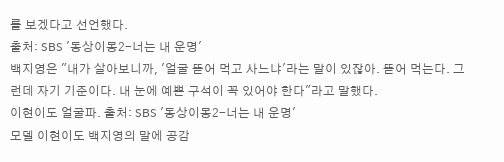를 보겠다고 선언했다.
출처: SBS '동상이몽2-너는 내 운명'
백지영은 "내가 살아보니까, '얼굴 뜯어 먹고 사느냐'라는 말이 있잖아. 뜯어 먹는다. 그런데 자기 기준이다. 내 눈에 예쁜 구석이 꼭 있어야 한다"라고 말했다.
이현이도 얼굴파. 출처: SBS '동상이몽2-너는 내 운명'
모델 이현이도 백지영의 말에 공감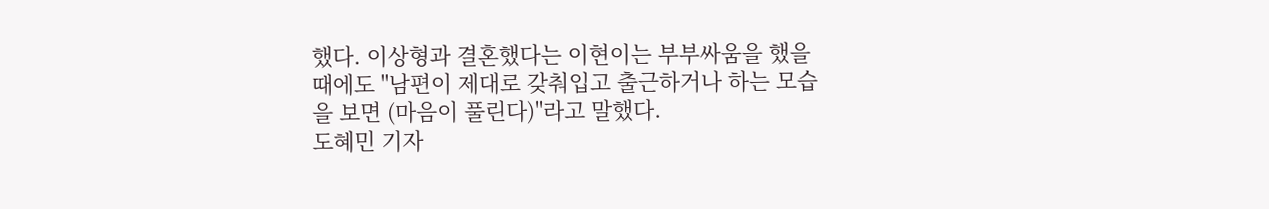했다. 이상형과 결혼했다는 이현이는 부부싸움을 했을 때에도 "남편이 제대로 갖춰입고 출근하거나 하는 모습을 보면 (마음이 풀린다)"라고 말했다.
도혜민 기자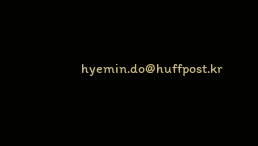hyemin.do@huffpost.kr